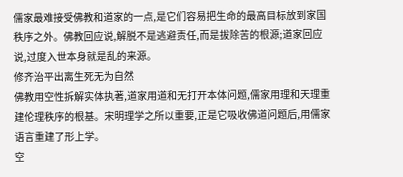儒家最难接受佛教和道家的一点,是它们容易把生命的最高目标放到家国秩序之外。佛教回应说,解脱不是逃避责任,而是拔除苦的根源;道家回应说,过度入世本身就是乱的来源。
修齐治平出离生死无为自然
佛教用空性拆解实体执著,道家用道和无打开本体问题,儒家用理和天理重建伦理秩序的根基。宋明理学之所以重要,正是它吸收佛道问题后,用儒家语言重建了形上学。
空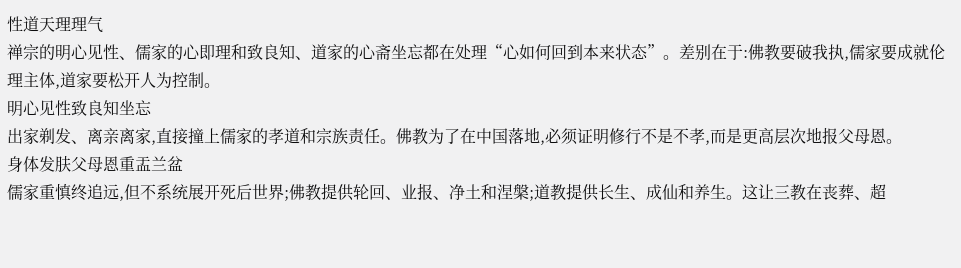性道天理理气
禅宗的明心见性、儒家的心即理和致良知、道家的心斋坐忘都在处理“心如何回到本来状态”。差别在于:佛教要破我执,儒家要成就伦理主体,道家要松开人为控制。
明心见性致良知坐忘
出家剃发、离亲离家,直接撞上儒家的孝道和宗族责任。佛教为了在中国落地,必须证明修行不是不孝,而是更高层次地报父母恩。
身体发肤父母恩重盂兰盆
儒家重慎终追远,但不系统展开死后世界;佛教提供轮回、业报、净土和涅槃;道教提供长生、成仙和养生。这让三教在丧葬、超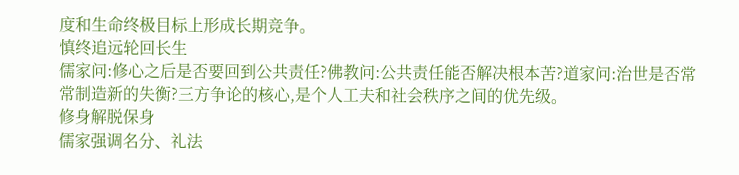度和生命终极目标上形成长期竞争。
慎终追远轮回长生
儒家问:修心之后是否要回到公共责任?佛教问:公共责任能否解决根本苦?道家问:治世是否常常制造新的失衡?三方争论的核心,是个人工夫和社会秩序之间的优先级。
修身解脱保身
儒家强调名分、礼法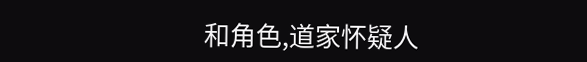和角色,道家怀疑人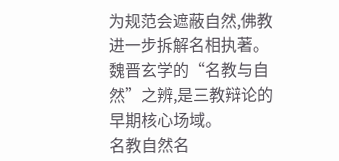为规范会遮蔽自然,佛教进一步拆解名相执著。魏晋玄学的“名教与自然”之辨,是三教辩论的早期核心场域。
名教自然名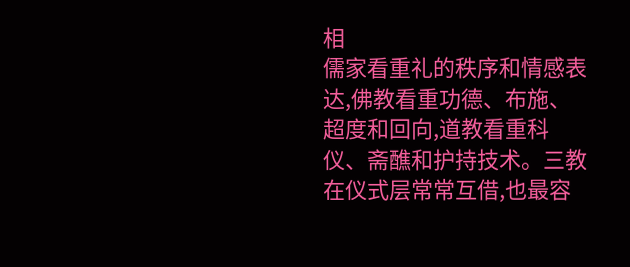相
儒家看重礼的秩序和情感表达,佛教看重功德、布施、超度和回向,道教看重科仪、斋醮和护持技术。三教在仪式层常常互借,也最容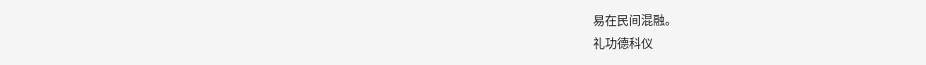易在民间混融。
礼功德科仪